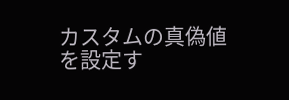カスタムの真偽値を設定す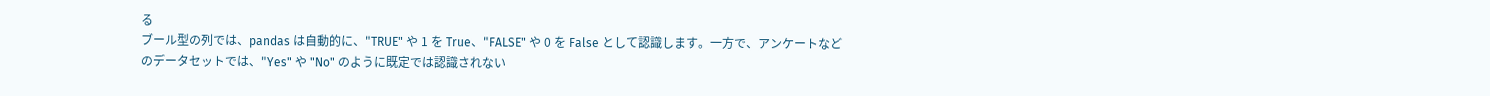る
ブール型の列では、pandas は自動的に、"TRUE" や 1 を True、"FALSE" や 0 を False として認識します。一方で、アンケートなどのデータセットでは、"Yes" や "No" のように既定では認識されない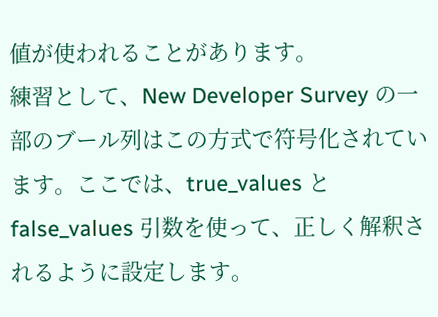値が使われることがあります。
練習として、New Developer Survey の一部のブール列はこの方式で符号化されています。ここでは、true_values と false_values 引数を使って、正しく解釈されるように設定します。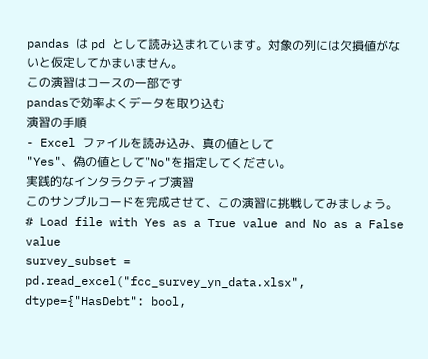pandas は pd として読み込まれています。対象の列には欠損値がないと仮定してかまいません。
この演習はコースの一部です
pandasで効率よくデータを取り込む
演習の手順
- Excel ファイルを読み込み、真の値として
"Yes"、偽の値として"No"を指定してください。
実践的なインタラクティブ演習
このサンプルコードを完成させて、この演習に挑戦してみましょう。
# Load file with Yes as a True value and No as a False value
survey_subset = pd.read_excel("fcc_survey_yn_data.xlsx",
dtype={"HasDebt": bool,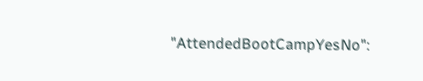"AttendedBootCampYesNo":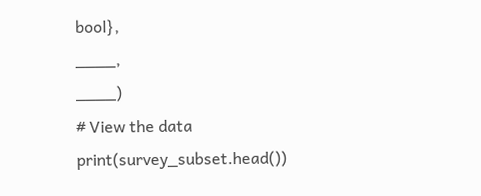bool},
____,
____)
# View the data
print(survey_subset.head())